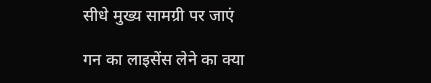सीधे मुख्य सामग्री पर जाएं

गन का लाइसेंस लेने का क्या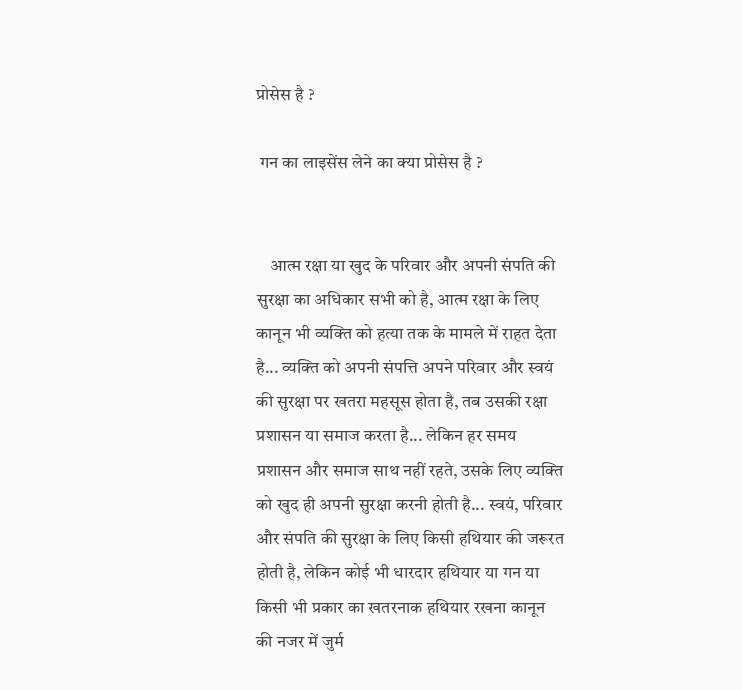प्रोसेस है ?

 गन का लाइसेंस लेने का क्या प्रोसेस है ?


    आत्म रक्षा या खुद के परिवार और अपनी संपति की सुरक्षा का अधिकार सभी को है, आत्म रक्षा के लिए कानून भी व्यक्ति को हत्या तक के मामले में राहत देता है... व्यक्ति को अपनी संपत्ति अपने परिवार और स्वयं की सुरक्षा पर खतरा महसूस होता है, तब उसकी रक्षा प्रशासन या समाज करता है... लेकिन हर समय प्रशासन और समाज साथ नहीं रहते, उसके लिए व्यक्ति को खुद ही अपनी सुरक्षा करनी होती है... स्वयं, परिवार और संपति की सुरक्षा के लिए किसी हथियार की जरूरत होती है, लेकिन कोई भी धारदार हथियार या गन या किसी भी प्रकार का खतरनाक हथियार रखना कानून की नजर में जुर्म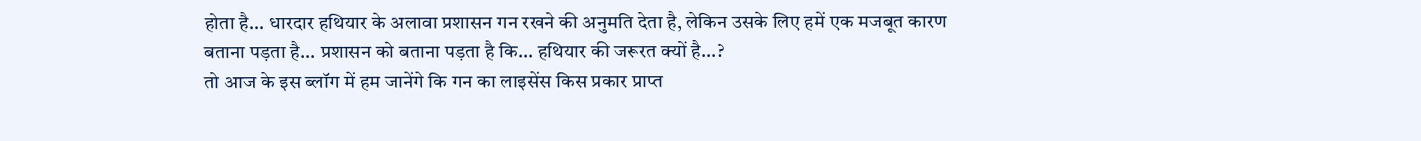होता है... धारदार हथियार के अलावा प्रशासन गन रखने की अनुमति देता है, लेकिन उसके लिए हमें एक मजबूत कारण बताना पड़ता है... प्रशासन को बताना पड़ता है कि... हथियार की जरूरत क्यों है...?
तो आज के इस ब्लॉग में हम जानेंगे कि गन का लाइसेंस किस प्रकार प्राप्त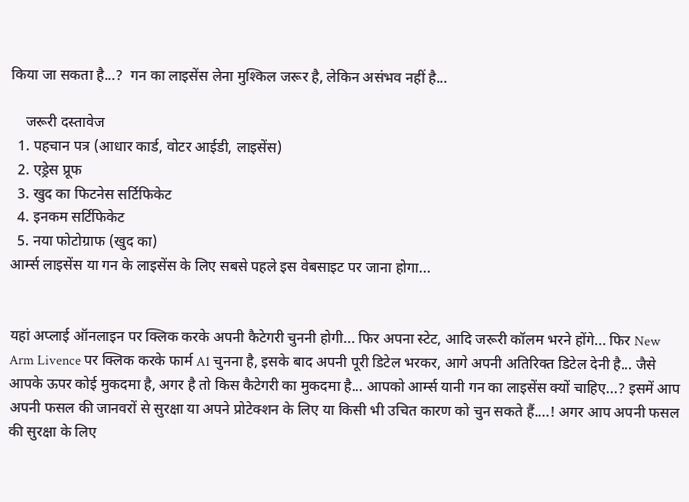किया जा सकता है...?  गन का लाइसेंस लेना मुश्किल जरूर है, लेकिन असंभव नहीं है...

    जरूरी दस्तावेज
  1. पहचान पत्र (आधार कार्ड, वोटर आईडी, लाइसेंस)
  2. एड्रेस प्रूफ
  3. खुद का फिटनेस सर्टिफिकेट
  4. इनकम सर्टिफिकेट
  5. नया फोटोग्राफ (खुद का)
आर्म्स लाइसेंस या गन के लाइसेंस के लिए सबसे पहले इस वेबसाइट पर जाना होगा...


यहां अप्लाई ऑनलाइन पर क्लिक करके अपनी कैटेगरी चुननी होगी... फिर अपना स्टेट, आदि जरूरी कॉलम भरने होंगे... फिर New Arm Livence पर क्लिक करके फार्म A1 चुनना है, इसके बाद अपनी पूरी डिटेल भरकर, आगे अपनी अतिरिक्त डिटेल देनी है... जैसे आपके ऊपर कोई मुकदमा है, अगर है तो किस कैटेगरी का मुकदमा है... आपको आर्म्स यानी गन का लाइसेंस क्यों चाहिए...? इसमें आप अपनी फसल की जानवरों से सुरक्षा या अपने प्रोटेक्शन के लिए या किसी भी उचित कारण को चुन सकते हैं....! अगर आप अपनी फसल की सुरक्षा के लिए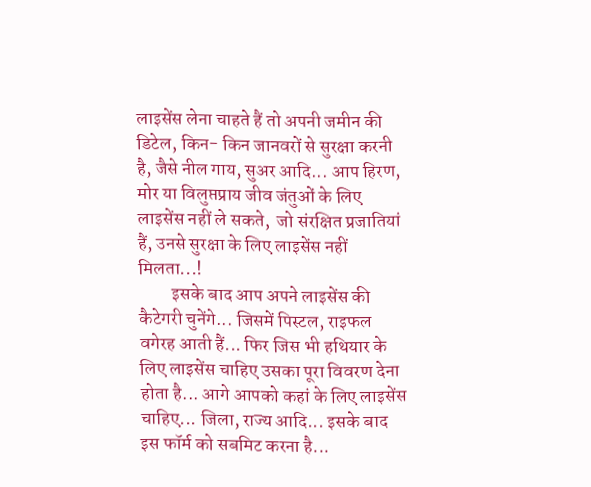लाइसेंस लेना चाहते हैं तो अपनी जमीन की डिटेल, किन- किन जानवरों से सुरक्षा करनी है, जैसे नील गाय, सुअर आदि... आप हिरण, मोर या विलुप्तप्राय जीव जंतुओं के लिए लाइसेंस नहीं ले सकते,  जो संरक्षित प्रजातियां हैं, उनसे सुरक्षा के लिए लाइसेंस नहीं मिलता...!
         इसके बाद आप अपने लाइसेंस की कैटेगरी चुनेंगे... जिसमें पिस्टल, राइफल वगेरह आती हैं... फिर जिस भी हथियार के लिए लाइसेंस चाहिए उसका पूरा विवरण देना होता है... आगे आपको कहां के लिए लाइसेंस चाहिए... जिला, राज्य आदि... इसके बाद इस फॉर्म को सबमिट करना है...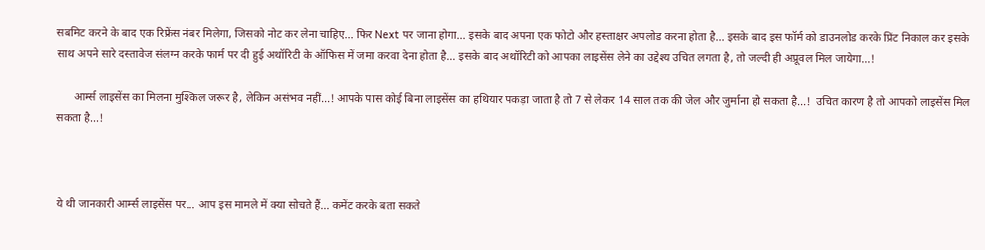सबमिट करने के बाद एक रिफ्रेंस नंबर मिलेगा, जिसको नोट कर लेना चाहिए... फिर Next पर जाना होगा... इसके बाद अपना एक फोटो और हस्ताक्षर अपलोड करना होता है... इसके बाद इस फॉर्म को डाउनलोड करके प्रिंट निकाल कर इसके साथ अपने सारे दस्तावेज संलग्न करके फार्म पर दी हुई अथॉरिटी के ऑफिस में जमा करवा देना होता है... इसके बाद अथॉरिटी को आपका लाइसेंस लेने का उद्देश्य उचित लगता है, तो जल्दी ही अप्रूवल मिल जायेगा...!

      आर्म्स लाइसेंस का मिलना मुश्किल जरूर है, लेकिन असंभव नहीं...! आपके पास कोई बिना लाइसेंस का हथियार पकड़ा जाता है तो 7 से लेकर 14 साल तक की जेल और जुर्माना हो सकता है...!  उचित कारण है तो आपको लाइसेंस मिल सकता है...!



ये थी जानकारी आर्म्स लाइसेंस पर... आप इस मामले में क्या सोचते हैं... कमेंट करके बता सकते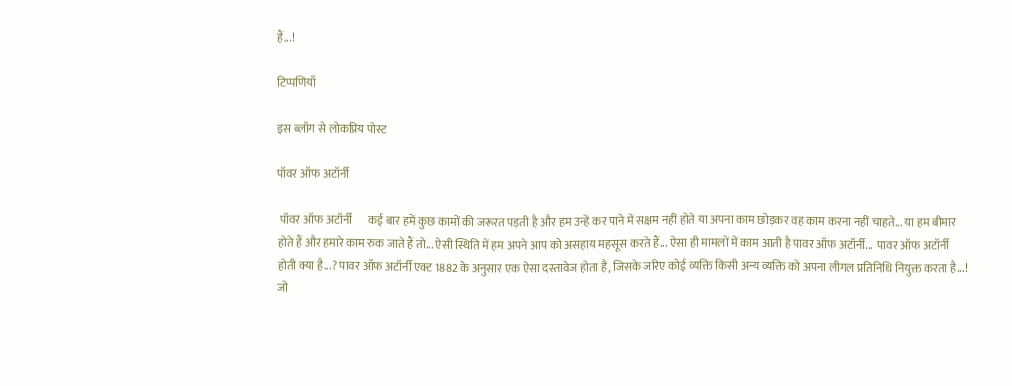हैं...!

टिप्पणियाँ

इस ब्लॉग से लोकप्रिय पोस्ट

पॉवर ऑफ अटॉर्नी

 पॉवर ऑफ अटॉर्नी       कई बार हमें कुछ कामों की जरूरत पड़ती है और हम उन्हें कर पाने में सक्षम नहीं होते या अपना काम छोड़कर वह काम करना नहीं चाहते... या हम बीमार होते हैं और हमारे काम रुक जाते हैं तो... ऐसी स्थिति में हम अपने आप को असहाय महसूस करते हैं... ऐसा ही मामलों में काम आती है पावर ऑफ अटॉर्नी...  पावर ऑफ अटॉर्नी होती क्या है...? पावर ऑफ अटॉर्नी एक्ट 1882 के अनुसार एक ऐसा दस्तावेज होता है, जिसके जरिए कोई व्यक्ति किसी अन्य व्यक्ति को अपना लीगल प्रतिनिधि नियुक्त करता है...!  जो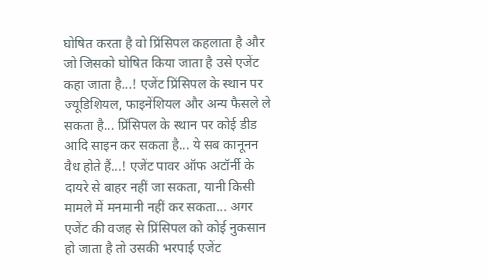घोषित करता है वो प्रिंसिपल कहलाता है और जो जिसको घोषित किया जाता है उसे एजेंट कहा जाता है...! एजेंट प्रिंसिपल के स्थान पर ज्यूडिशियल, फाइनेंशियल और अन्य फैसले ले सकता है... प्रिंसिपल के स्थान पर कोई डीड आदि साइन कर सकता है... ये सब कानूनन वैध होते हैं...! एजेंट पावर ऑफ अटॉर्नी के दायरे से बाहर नहीं जा सकता, यानी किसी मामले में मनमानी नहीं कर सकता... अगर एजेंट की वजह से प्रिंसिपल को कोई नुकसान हो जाता है तो उसकी भरपाई एजेंट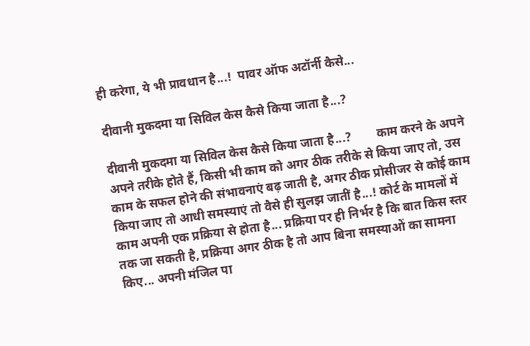ही करेगा, ये भी प्रावधान है...!  पावर ऑफ अटॉर्नी कैसे...

दीवानी मुकदमा या सिविल केस कैसे किया जाता है...?

दीवानी मुकदमा या सिविल केस कैसे किया जाता है...?        काम करने के अपने अपने तरीके होते हैं, किसी भी काम को अगर ठीक तरीके से किया जाए तो, उस काम के सफल होने की संभावनाएं बढ़ जाती है, अगर ठीक प्रोसीजर से कोई काम किया जाए तो आधी समस्याएं तो वैसे ही सुलझ जातीं है...! कोर्ट के मामलों में काम अपनी एक प्रक्रिया से होता है... प्रक्रिया पर ही निर्भर है कि बात किस स्तर तक जा सकती है, प्रक्रिया अगर ठीक है तो आप बिना समस्याओं का सामना किए... अपनी मंजिल पा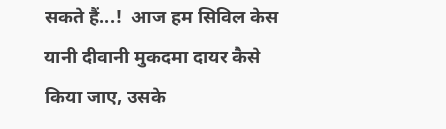सकते हैं...!  आज हम सिविल केस यानी दीवानी मुकदमा दायर कैसे किया जाए, उसके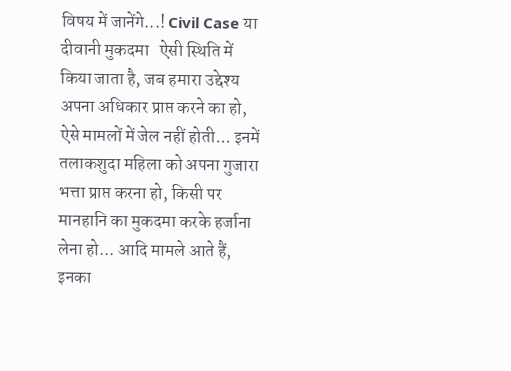विषय में जानेंगे...! Civil Case या दीवानी मुकदमा   ऐसी स्थिति में किया जाता है, जब हमारा उद्देश्य अपना अधिकार प्राप्त करने का हो, ऐसे मामलों में जेल नहीं होती... इनमें तलाकशुदा महिला को अपना गुजारा भत्ता प्राप्त करना हो, किसी पर मानहानि का मुकदमा करके हर्जाना लेना हो... आदि मामले आते हैं, इनका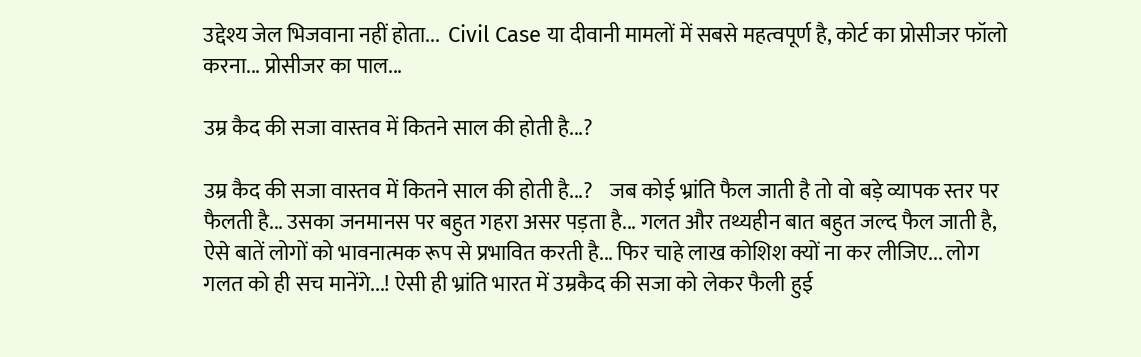उद्देश्य जेल भिजवाना नहीं होता...  Civil Case या दीवानी मामलों में सबसे महत्वपूर्ण है, कोर्ट का प्रोसीजर फॉलो करना... प्रोसीजर का पाल...

उम्र कैद की सजा वास्तव में कितने साल की होती है...?

उम्र कैद की सजा वास्तव में कितने साल की होती है...?    जब कोई भ्रांति फैल जाती है तो वो बड़े व्यापक स्तर पर फैलती है... उसका जनमानस पर बहुत गहरा असर पड़ता है... गलत और तथ्यहीन बात बहुत जल्द फैल जाती है, ऐसे बातें लोगों को भावनात्मक रूप से प्रभावित करती है... फिर चाहे लाख कोशिश क्यों ना कर लीजिए... लोग गलत को ही सच मानेंगे...! ऐसी ही भ्रांति भारत में उम्रकैद की सजा को लेकर फैली हुई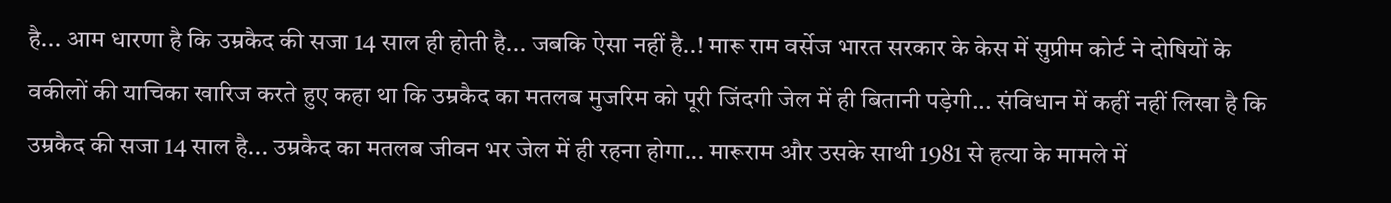है... आम धारणा है कि उम्रकैद की सजा 14 साल ही होती है... जबकि ऐसा नहीं है..! मारू राम वर्सेज भारत सरकार के केस में सुप्रीम कोर्ट ने दोषियों के वकीलों की याचिका खारिज करते हुए कहा था कि उम्रकैद का मतलब मुजरिम को पूरी जिंदगी जेल में ही बितानी पड़ेगी... संविधान में कहीं नहीं लिखा है कि उम्रकैद की सजा 14 साल है... उम्रकैद का मतलब जीवन भर जेल में ही रहना होगा... मारूराम और उसके साथी 1981 से हत्या के मामले में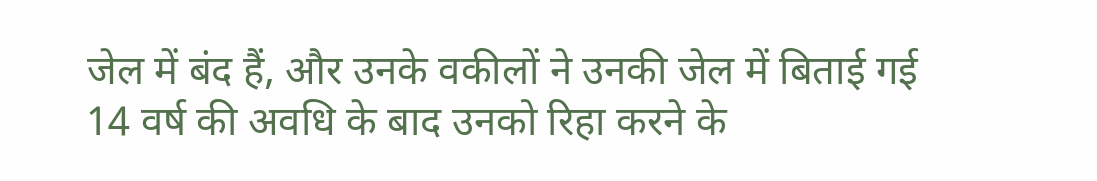जेल में बंद हैं, और उनके वकीलों ने उनकी जेल में बिताई गई 14 वर्ष की अवधि के बाद उनको रिहा करने के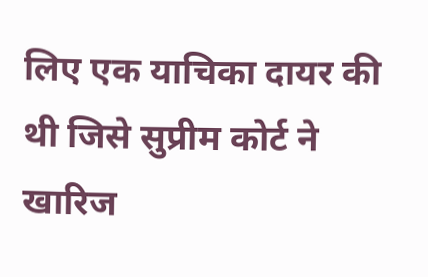लिए एक याचिका दायर की थी जिसे सुप्रीम कोर्ट ने खारिज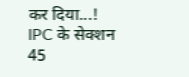कर दिया...! IPC के सेक्शन 45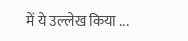में ये उल्लेख किया ...